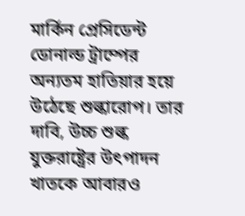মার্কিন প্রেসিডেন্ট ডোনাল্ড ট্রাম্পের অন্যতম হাতিয়ার হয়ে উঠেছে শুল্কারোপ। তার দাবি, উচ্চ শুল্ক যুক্তরাষ্ট্রের উৎপাদন খাতকে আবারও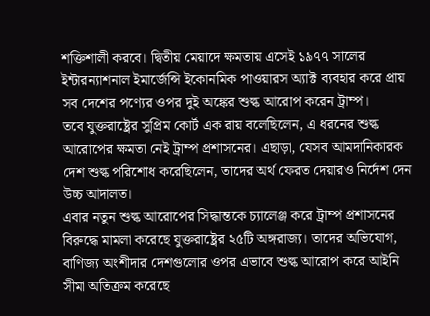শক্তিশালী করবে। দ্বিতীয় মেয়াদে ক্ষমতায় এসেই ১৯৭৭ সালের ইন্টারন্যাশনাল ইমার্জেন্সি ইকোনমিক পাওয়ারস অ্যাক্ট ব্যবহার করে প্রায় সব দেশের পণ্যের ওপর দুই অঙ্কের শুল্ক আরোপ করেন ট্রাম্প।
তবে যুক্তরাষ্ট্রের সুপ্রিম কোর্ট এক রায় বলেছিলেন, এ ধরনের শুল্ক আরোপের ক্ষমতা নেই ট্রাম্প প্রশাসনের। এছাড়া, যেসব আমদানিকারক দেশ শুল্ক পরিশোধ করেছিলেন, তাদের অর্থ ফেরত দেয়ারও নির্দেশ দেন উচ্চ আদালত।
এবার নতুন শুল্ক আরোপের সিদ্ধান্তকে চ্যালেঞ্জ করে ট্রাম্প প্রশাসনের বিরুদ্ধে মামলা করেছে যুক্তরাষ্ট্রের ২৫টি অঙ্গরাজ্য। তাদের অভিযোগ, বাণিজ্য অংশীদার দেশগুলোর ওপর এভাবে শুল্ক আরোপ করে আইনি সীমা অতিক্রম করেছে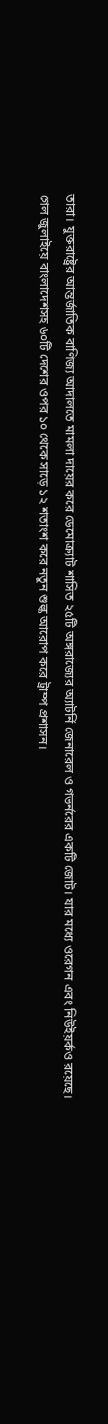তারা। যুক্তরাষ্ট্রের আন্তর্জাতিক বাণিজ্য আদালতে মামলা দায়ের করে ডেমোক্র্যাট শাসিত ২৫টি অঙ্গরাজ্যের অ্যাটর্নি জেনারেল ও গভর্নরের একটি জোট। যার মধ্যে ওরেগন এবং নিউইয়র্কও রয়েছে।
গেল জুলাইয়ে বাংলাদেশসহ ৬০টি দেশের ওপর ১০ থেকে সাড়ে ১২ শতাংশ করে নতুন শুল্ক আরোপ করে ট্রাম্প প্রশাসন।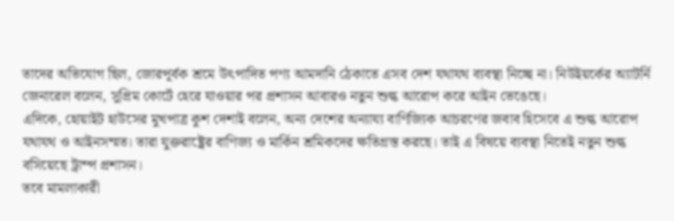তাদের অভিযোগ ছিল, জোরপূর্বক শ্রমে উৎপাদিত পণ্য আমদানি ঠেকাতে এসব দেশ যথাযথ ব্যবস্থা নিচ্ছে না। নিউইয়র্কের অ্যাটর্নি জেনারেল বলেন, সুপ্রিম কোর্টে হেরে যাওয়ার পর প্রশাসন আবারও নতুন শুল্ক আরোপ করে আইন ভেঙেছে।
এদিকে, হোয়াইট হাউসের মুখপাত্র কুশ দেশাই বলেন, অন্য দেশের অন্যায্য বাণিজ্যিক আচরণের জবাব হিসেবে এ শুল্ক আরোপ যথাযথ ও আইনসম্মত। তারা যুক্তরাষ্ট্রের বাণিজ্য ও মার্কিন শ্রমিকদের ক্ষতিগ্রস্ত করছে। তাই এ বিষয়ে ব্যবস্থা নিতেই নতুন শুল্ক বসিয়েছে ট্রাম্প প্রশাসন।
তবে মামলাকারী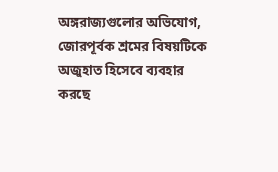অঙ্গরাজ্যগুলোর অভিযোগ, জোরপূর্বক শ্রমের বিষয়টিকে অজুহাত হিসেবে ব্যবহার করছে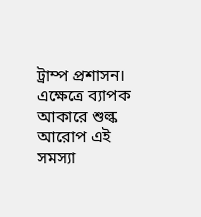ট্রাম্প প্রশাসন। এক্ষেত্রে ব্যাপক আকারে শুল্ক আরোপ এই সমস্যা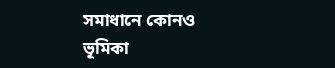সমাধানে কোনও ভূমিকা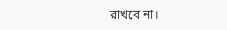রাখবে না।